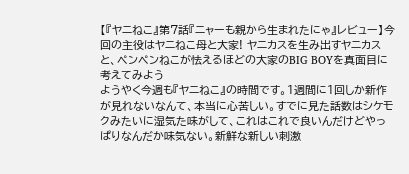【『ヤニねこ』第7話『ニャーも親から生まれたにゃ』レビュー】今回の主役はヤニねこ母と大家! ヤニカスを生み出すヤニカスと、ペンペンねこが怯えるほどの大家のBIG BOYを真面目に考えてみよう
ようやく今週も『ヤニねこ』の時間です。1週間に1回しか新作が見れないなんて、本当に心苦しい。すでに見た話数はシケモクみたいに湿気た味がして、これはこれで良いんだけどやっぱりなんだか味気ない。新鮮な新しい刺激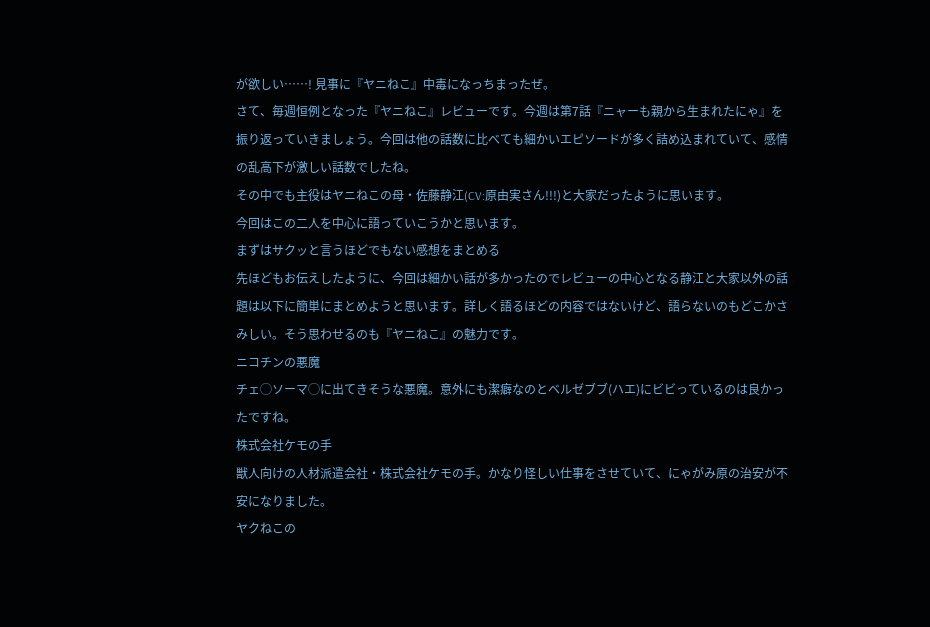が欲しい……! 見事に『ヤニねこ』中毒になっちまったぜ。
さて、毎週恒例となった『ヤニねこ』レビューです。今週は第7話『ニャーも親から生まれたにゃ』を振り返っていきましょう。今回は他の話数に比べても細かいエピソードが多く詰め込まれていて、感情の乱高下が激しい話数でしたね。
その中でも主役はヤニねこの母・佐藤静江(CV:原由実さん!!!)と大家だったように思います。
今回はこの二人を中心に語っていこうかと思います。
まずはサクッと言うほどでもない感想をまとめる
先ほどもお伝えしたように、今回は細かい話が多かったのでレビューの中心となる静江と大家以外の話題は以下に簡単にまとめようと思います。詳しく語るほどの内容ではないけど、語らないのもどこかさみしい。そう思わせるのも『ヤニねこ』の魅力です。
ニコチンの悪魔
チェ◯ソーマ◯に出てきそうな悪魔。意外にも潔癖なのとベルゼブブ(ハエ)にビビっているのは良かったですね。
株式会社ケモの手
獣人向けの人材派遣会社・株式会社ケモの手。かなり怪しい仕事をさせていて、にゃがみ原の治安が不安になりました。
ヤクねこの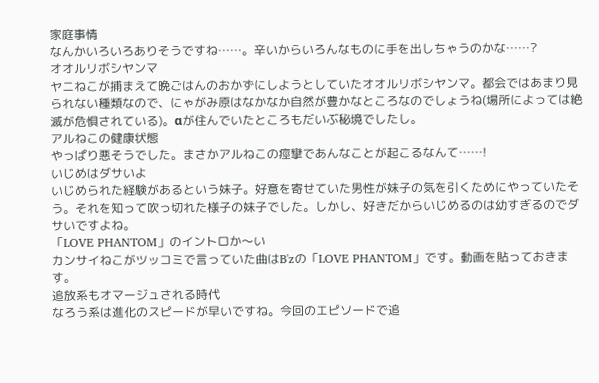家庭事情
なんかいろいろありそうですね……。辛いからいろんなものに手を出しちゃうのかな……?
オオルリボシヤンマ
ヤニねこが捕まえて晩ごはんのおかずにしようとしていたオオルリボシヤンマ。都会ではあまり見られない種類なので、にゃがみ原はなかなか自然が豊かなところなのでしょうね(場所によっては絶滅が危惧されている)。αが住んでいたところもだいぶ秘境でしたし。
アルねこの健康状態
やっぱり悪そうでした。まさかアルねこの痙攣であんなことが起こるなんて……!
いじめはダサいよ
いじめられた経験があるという妹子。好意を寄せていた男性が妹子の気を引くためにやっていたそう。それを知って吹っ切れた様子の妹子でした。しかし、好きだからいじめるのは幼すぎるのでダサいですよね。
「LOVE PHANTOM」のイントロか〜い
カンサイねこがツッコミで言っていた曲はB'zの「LOVE PHANTOM」です。動画を貼っておきます。
追放系もオマージュされる時代
なろう系は進化のスピードが早いですね。今回のエピソードで追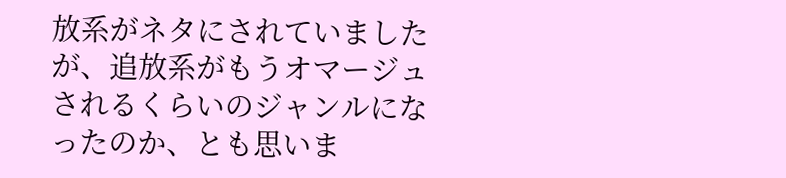放系がネタにされていましたが、追放系がもうオマージュされるくらいのジャンルになったのか、とも思いま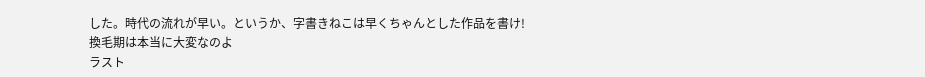した。時代の流れが早い。というか、字書きねこは早くちゃんとした作品を書け!
換毛期は本当に大変なのよ
ラスト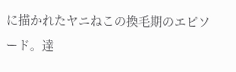に描かれたヤニねこの換毛期のエピソード。達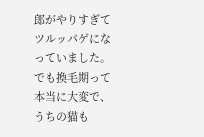郎がやりすぎてツルッパゲになっていました。でも換毛期って本当に大変で、うちの猫も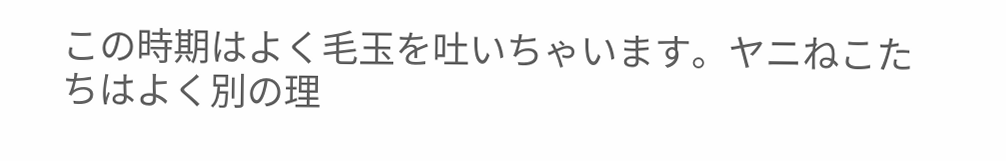この時期はよく毛玉を吐いちゃいます。ヤニねこたちはよく別の理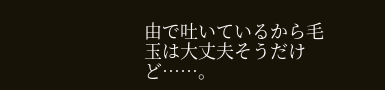由で吐いているから毛玉は大丈夫そうだけど……。